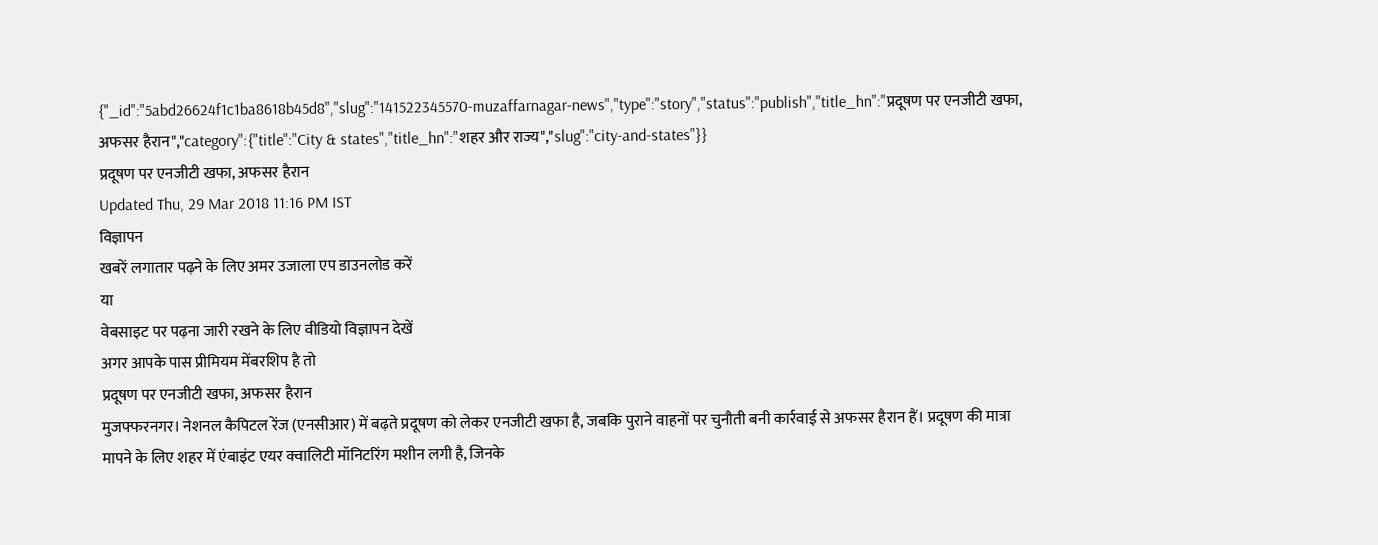{"_id":"5abd26624f1c1ba8618b45d8","slug":"141522345570-muzaffarnagar-news","type":"story","status":"publish","title_hn":"प्रदूषण पर एनजीटी खफा, अफसर हैरान","category":{"title":"City & states","title_hn":"शहर और राज्य","slug":"city-and-states"}}
प्रदूषण पर एनजीटी खफा, अफसर हैरान
Updated Thu, 29 Mar 2018 11:16 PM IST
विज्ञापन
खबरें लगातार पढ़ने के लिए अमर उजाला एप डाउनलोड करें
या
वेबसाइट पर पढ़ना जारी रखने के लिए वीडियो विज्ञापन देखें
अगर आपके पास प्रीमियम मेंबरशिप है तो
प्रदूषण पर एनजीटी खफा, अफसर हैरान
मुजफ्फरनगर। नेशनल कैपिटल रेंज (एनसीआर) में बढ़ते प्रदूषण को लेकर एनजीटी खफा है, जबकि पुराने वाहनों पर चुनौती बनी कार्रवाई से अफसर हैरान हैं। प्रदूषण की मात्रा मापने के लिए शहर में एंबाइंट एयर क्वालिटी मॉनिटरिंग मशीन लगी है, जिनके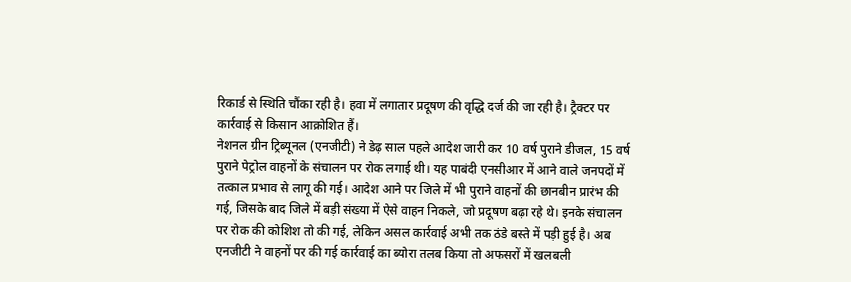रिकार्ड से स्थिति चौंका रही है। हवा में लगातार प्रदूषण की वृद्धि दर्ज की जा रही है। ट्रैक्टर पर कार्रवाई से किसान आक्रोशित हैं।
नेशनल ग्रीन ट्रिब्यूनल (एनजीटी) ने डेढ़ साल पहले आदेश जारी कर 10 वर्ष पुराने डीजल, 15 वर्ष पुराने पेट्रोल वाहनों के संचालन पर रोक लगाई थी। यह पाबंदी एनसीआर में आने वाले जनपदों में तत्काल प्रभाव से लागू की गई। आदेश आने पर जिले में भी पुराने वाहनों की छानबीन प्रारंभ की गई, जिसके बाद जिले में बड़ी संख्या में ऐसे वाहन निकले, जो प्रदूषण बढ़ा रहे थे। इनके संचालन पर रोक की कोशिश तो की गई, लेकिन असल कार्रवाई अभी तक ठंडे बस्ते में पड़ी हुई है। अब एनजीटी ने वाहनों पर की गई कार्रवाई का ब्योरा तलब किया तो अफसरों में खलबली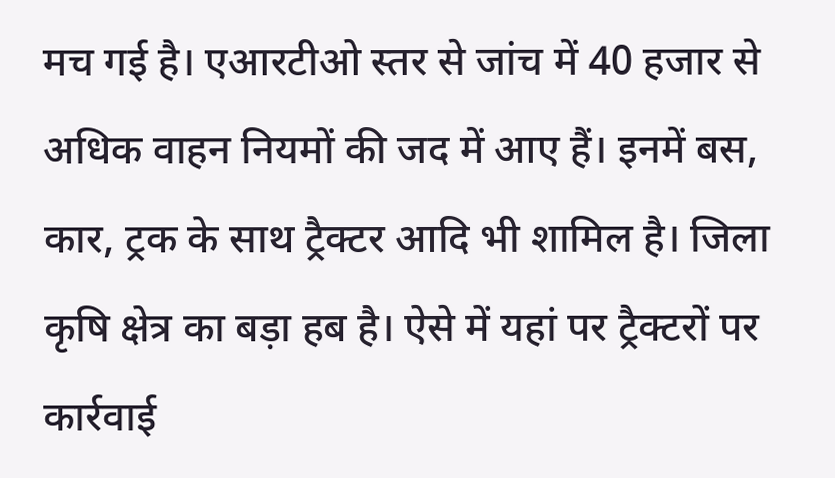मच गई है। एआरटीओ स्तर से जांच में 40 हजार से अधिक वाहन नियमों की जद में आए हैं। इनमें बस, कार, ट्रक के साथ ट्रैक्टर आदि भी शामिल है। जिला कृषि क्षेत्र का बड़ा हब है। ऐसे में यहां पर ट्रैक्टरों पर कार्रवाई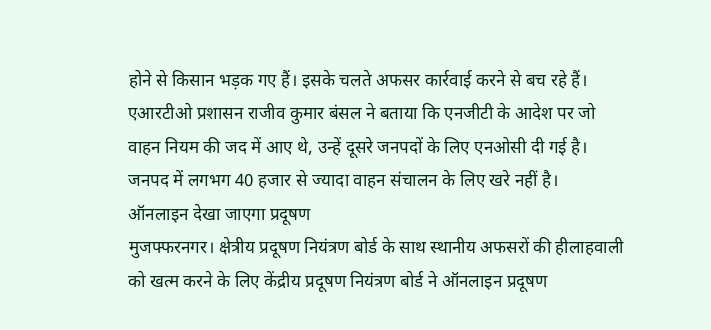होने से किसान भड़क गए हैं। इसके चलते अफसर कार्रवाई करने से बच रहे हैं। एआरटीओ प्रशासन राजीव कुमार बंसल ने बताया कि एनजीटी के आदेश पर जो वाहन नियम की जद में आए थे, उन्हें दूसरे जनपदों के लिए एनओसी दी गई है। जनपद में लगभग 40 हजार से ज्यादा वाहन संचालन के लिए खरे नहीं है।
ऑनलाइन देखा जाएगा प्रदूषण
मुजफ्फरनगर। क्षेत्रीय प्रदूषण नियंत्रण बोर्ड के साथ स्थानीय अफसरों की हीलाहवाली को खत्म करने के लिए केंद्रीय प्रदूषण नियंत्रण बोर्ड ने ऑनलाइन प्रदूषण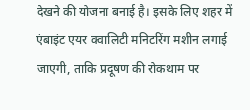देखने की योजना बनाई है। इसके लिए शहर में एंबाइंट एयर क्वालिटी मनिटरिंग मशीन लगाई जाएगी, ताकि प्रदूषण की रोकथाम पर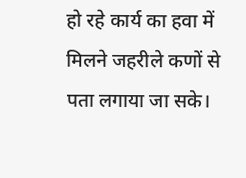हो रहे कार्य का हवा में मिलने जहरीले कणों से पता लगाया जा सके।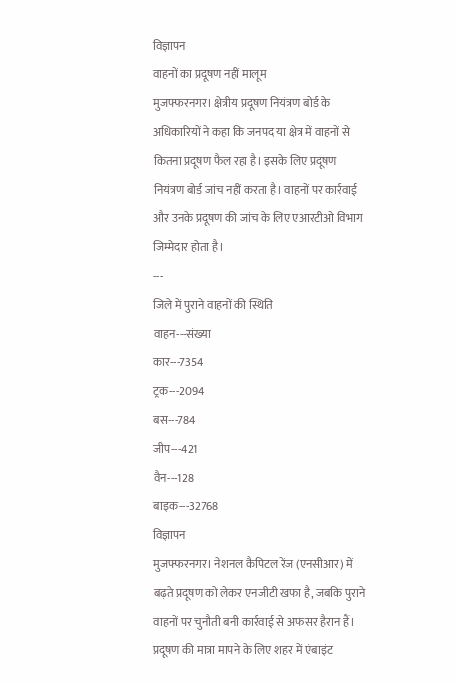विज्ञापन
वाहनों का प्रदूषण नहीं मालूम
मुजफ्फरनगर। क्षेत्रीय प्रदूषण नियंत्रण बोर्ड के अधिकारियों ने कहा कि जनपद या क्षेत्र में वाहनों से कितना प्रदूषण फैल रहा है। इसके लिए प्रदूषण नियंत्रण बोर्ड जांच नहीं करता है। वाहनों पर कार्रवाई और उनके प्रदूषण की जांच के लिए एआरटीओ विभाग जिम्मेदार होता है।
---
जिले में पुराने वाहनों की स्थिति
वाहन---संख्या
कार---7354
ट्रक---2094
बस---784
जीप---421
वैन---128
बाइक---32768
विज्ञापन
मुजफ्फरनगर। नेशनल कैपिटल रेंज (एनसीआर) में बढ़ते प्रदूषण को लेकर एनजीटी खफा है, जबकि पुराने वाहनों पर चुनौती बनी कार्रवाई से अफसर हैरान हैं। प्रदूषण की मात्रा मापने के लिए शहर में एंबाइंट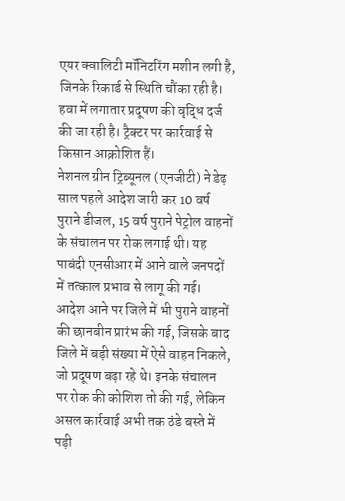एयर क्वालिटी मॉनिटरिंग मशीन लगी है, जिनके रिकार्ड से स्थिति चौंका रही है। हवा में लगातार प्रदूषण की वृद्धि दर्ज की जा रही है। ट्रैक्टर पर कार्रवाई से किसान आक्रोशित हैं।
नेशनल ग्रीन ट्रिब्यूनल (एनजीटी) ने डेढ़ साल पहले आदेश जारी कर 10 वर्ष पुराने डीजल, 15 वर्ष पुराने पेट्रोल वाहनों के संचालन पर रोक लगाई थी। यह पाबंदी एनसीआर में आने वाले जनपदों में तत्काल प्रभाव से लागू की गई। आदेश आने पर जिले में भी पुराने वाहनों की छानबीन प्रारंभ की गई, जिसके बाद जिले में बड़ी संख्या में ऐसे वाहन निकले, जो प्रदूषण बढ़ा रहे थे। इनके संचालन पर रोक की कोशिश तो की गई, लेकिन असल कार्रवाई अभी तक ठंडे बस्ते में पड़ी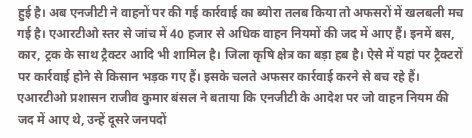हुई है। अब एनजीटी ने वाहनों पर की गई कार्रवाई का ब्योरा तलब किया तो अफसरों में खलबली मच गई है। एआरटीओ स्तर से जांच में 40 हजार से अधिक वाहन नियमों की जद में आए हैं। इनमें बस, कार, ट्रक के साथ ट्रैक्टर आदि भी शामिल है। जिला कृषि क्षेत्र का बड़ा हब है। ऐसे में यहां पर ट्रैक्टरों पर कार्रवाई होने से किसान भड़क गए हैं। इसके चलते अफसर कार्रवाई करने से बच रहे हैं। एआरटीओ प्रशासन राजीव कुमार बंसल ने बताया कि एनजीटी के आदेश पर जो वाहन नियम की जद में आए थे, उन्हें दूसरे जनपदों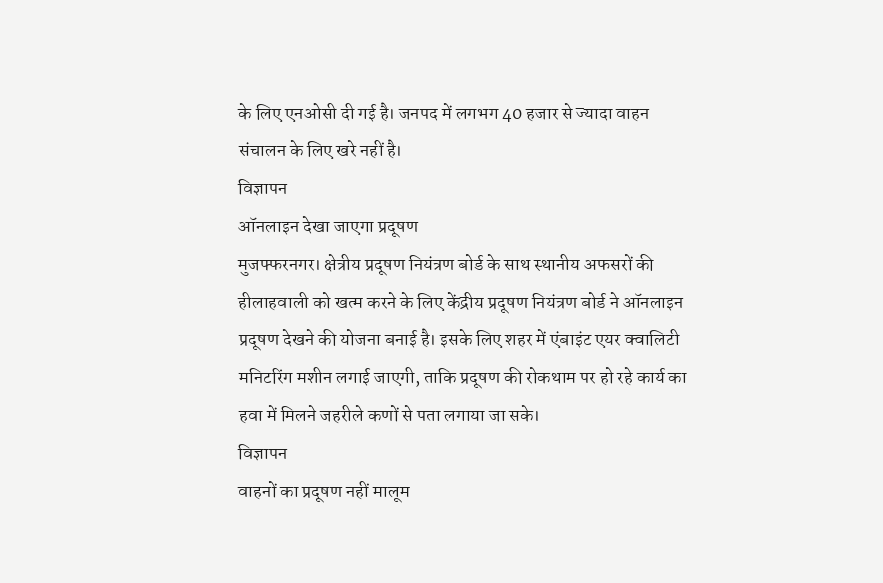के लिए एनओसी दी गई है। जनपद में लगभग 40 हजार से ज्यादा वाहन संचालन के लिए खरे नहीं है।
विज्ञापन
ऑनलाइन देखा जाएगा प्रदूषण
मुजफ्फरनगर। क्षेत्रीय प्रदूषण नियंत्रण बोर्ड के साथ स्थानीय अफसरों की हीलाहवाली को खत्म करने के लिए केंद्रीय प्रदूषण नियंत्रण बोर्ड ने ऑनलाइन प्रदूषण देखने की योजना बनाई है। इसके लिए शहर में एंबाइंट एयर क्वालिटी मनिटरिंग मशीन लगाई जाएगी, ताकि प्रदूषण की रोकथाम पर हो रहे कार्य का हवा में मिलने जहरीले कणों से पता लगाया जा सके।
विज्ञापन
वाहनों का प्रदूषण नहीं मालूम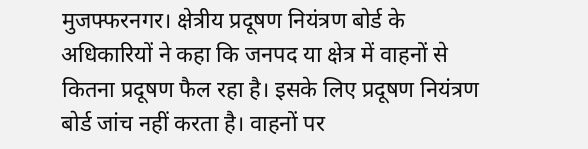मुजफ्फरनगर। क्षेत्रीय प्रदूषण नियंत्रण बोर्ड के अधिकारियों ने कहा कि जनपद या क्षेत्र में वाहनों से कितना प्रदूषण फैल रहा है। इसके लिए प्रदूषण नियंत्रण बोर्ड जांच नहीं करता है। वाहनों पर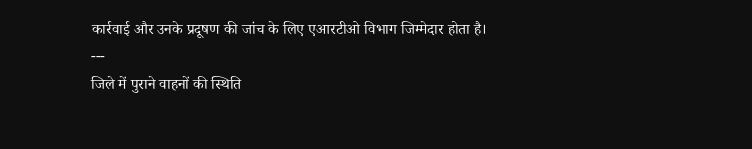कार्रवाई और उनके प्रदूषण की जांच के लिए एआरटीओ विभाग जिम्मेदार होता है।
---
जिले में पुराने वाहनों की स्थिति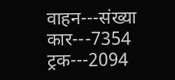वाहन---संख्या
कार---7354
ट्रक---2094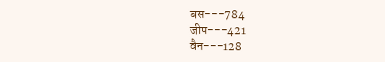बस---784
जीप---421
वैन---128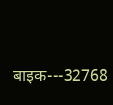बाइक---32768